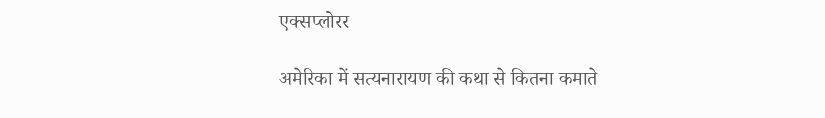एक्सप्लोरर

अमेरिका में सत्यनारायण की कथा से कितना कमाते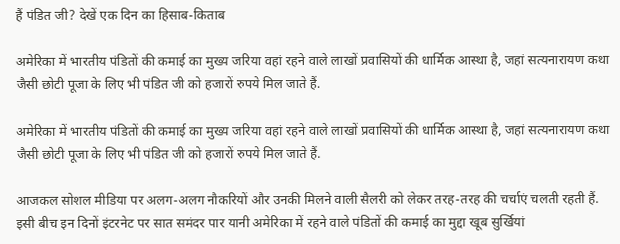हैं पंडित जी? देखें एक दिन का हिसाब-किताब

अमेरिका में भारतीय पंडितों की कमाई का मुख्य जरिया वहां रहने वाले लाखों प्रवासियों की धार्मिक आस्था है, जहां सत्यनारायण कथा जैसी छोटी पूजा के लिए भी पंडित जी को हजारों रुपये मिल जाते हैं.

अमेरिका में भारतीय पंडितों की कमाई का मुख्य जरिया वहां रहने वाले लाखों प्रवासियों की धार्मिक आस्था है, जहां सत्यनारायण कथा जैसी छोटी पूजा के लिए भी पंडित जी को हजारों रुपये मिल जाते हैं.

आजकल सोशल मीडिया पर अलग-अलग नौकरियों और उनकी मिलने वाली सैलरी को लेकर तरह-तरह की चर्चाएं चलती रहती हैं. इसी बीच इन दिनों इंटरनेट पर सात समंदर पार यानी अमेरिका में रहने वाले पंडितों की कमाई का मुद्दा खूब सुर्खियां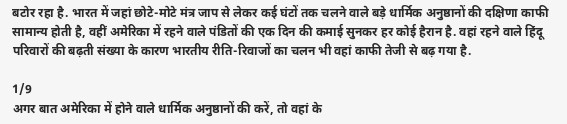बटोर रहा है. भारत में जहां छोटे-मोटे मंत्र जाप से लेकर कई घंटों तक चलने वाले बड़े धार्मिक अनुष्ठानों की दक्षिणा काफी सामान्य होती है, वहीं अमेरिका में रहने वाले पंडितों की एक दिन की कमाई सुनकर हर कोई हैरान है. वहां रहने वाले हिंदू परिवारों की बढ़ती संख्या के कारण भारतीय रीति-रिवाजों का चलन भी वहां काफी तेजी से बढ़ गया है.

1/9
अगर बात अमेरिका में होने वाले धार्मिक अनुष्ठानों की करें, तो वहां के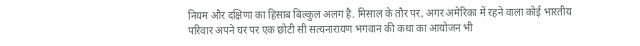नियम और दक्षिणा का हिसाब बिल्कुल अलग है. मिसाल के तौर पर, अगर अमेरिका में रहने वाला कोई भारतीय परिवार अपने घर पर एक छोटी सी सत्यनारायण भगवान की कथा का आयोजन भी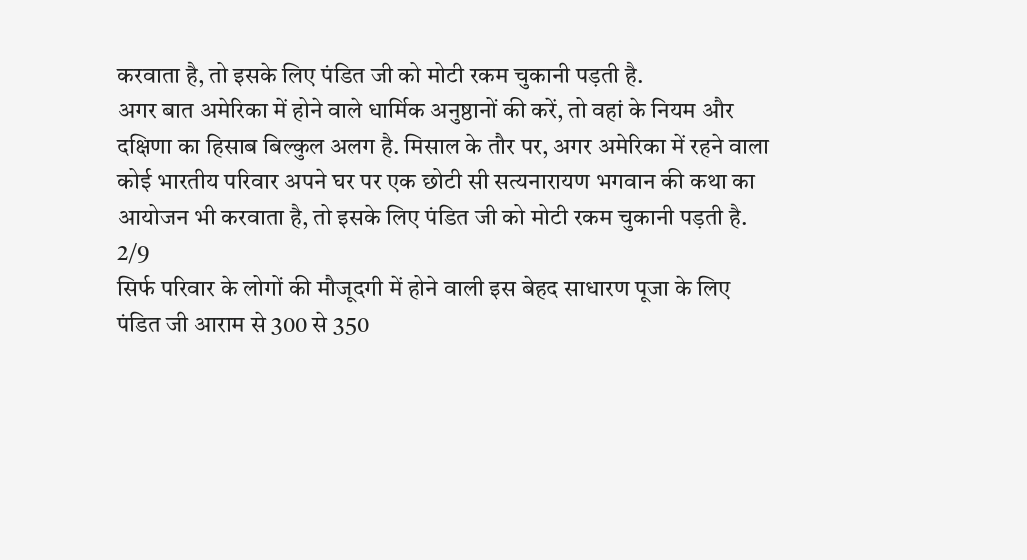करवाता है, तो इसके लिए पंडित जी को मोटी रकम चुकानी पड़ती है.
अगर बात अमेरिका में होने वाले धार्मिक अनुष्ठानों की करें, तो वहां के नियम और दक्षिणा का हिसाब बिल्कुल अलग है. मिसाल के तौर पर, अगर अमेरिका में रहने वाला कोई भारतीय परिवार अपने घर पर एक छोटी सी सत्यनारायण भगवान की कथा का आयोजन भी करवाता है, तो इसके लिए पंडित जी को मोटी रकम चुकानी पड़ती है.
2/9
सिर्फ परिवार के लोगों की मौजूदगी में होने वाली इस बेहद साधारण पूजा के लिए पंडित जी आराम से 300 से 350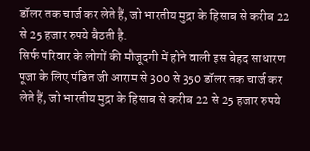डॉलर तक चार्ज कर लेते हैं, जो भारतीय मुद्रा के हिसाब से करीब 22 से 25 हजार रुपये बैठती है.
सिर्फ परिवार के लोगों की मौजूदगी में होने वाली इस बेहद साधारण पूजा के लिए पंडित जी आराम से 300 से 350 डॉलर तक चार्ज कर लेते हैं, जो भारतीय मुद्रा के हिसाब से करीब 22 से 25 हजार रुपये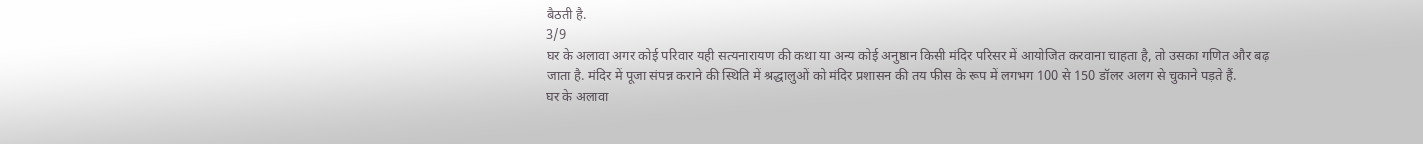बैठती है.
3/9
घर के अलावा अगर कोई परिवार यही सत्यनारायण की कथा या अन्य कोई अनुष्ठान किसी मंदिर परिसर में आयोजित करवाना चाहता है, तो उसका गणित और बढ़ जाता है. मंदिर में पूजा संपन्न कराने की स्थिति में श्रद्धालुओं को मंदिर प्रशासन की तय फीस के रूप में लगभग 100 से 150 डॉलर अलग से चुकाने पड़ते हैं.
घर के अलावा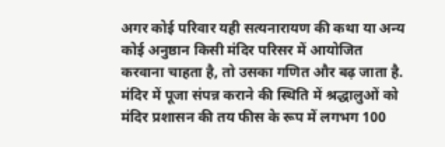अगर कोई परिवार यही सत्यनारायण की कथा या अन्य कोई अनुष्ठान किसी मंदिर परिसर में आयोजित करवाना चाहता है, तो उसका गणित और बढ़ जाता है. मंदिर में पूजा संपन्न कराने की स्थिति में श्रद्धालुओं को मंदिर प्रशासन की तय फीस के रूप में लगभग 100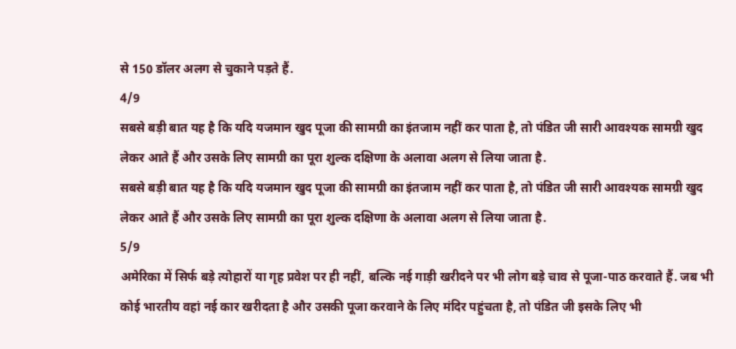से 150 डॉलर अलग से चुकाने पड़ते हैं.
4/9
सबसे बड़ी बात यह है कि यदि यजमान खुद पूजा की सामग्री का इंतजाम नहीं कर पाता है, तो पंडित जी सारी आवश्यक सामग्री खुद लेकर आते हैं और उसके लिए सामग्री का पूरा शुल्क दक्षिणा के अलावा अलग से लिया जाता है.
सबसे बड़ी बात यह है कि यदि यजमान खुद पूजा की सामग्री का इंतजाम नहीं कर पाता है, तो पंडित जी सारी आवश्यक सामग्री खुद लेकर आते हैं और उसके लिए सामग्री का पूरा शुल्क दक्षिणा के अलावा अलग से लिया जाता है.
5/9
अमेरिका में सिर्फ बड़े त्योहारों या गृह प्रवेश पर ही नहीं, बल्कि नई गाड़ी खरीदने पर भी लोग बड़े चाव से पूजा-पाठ करवाते हैं. जब भी कोई भारतीय वहां नई कार खरीदता है और उसकी पूजा करवाने के लिए मंदिर पहुंचता है, तो पंडित जी इसके लिए भी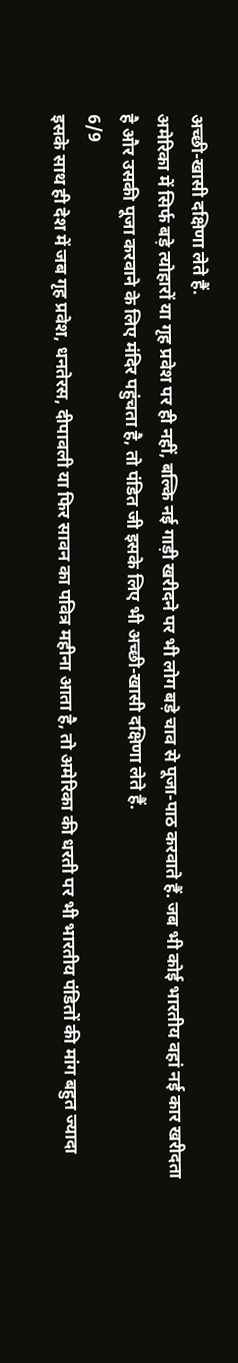अच्छी-खासी दक्षिणा लेते हैं.
अमेरिका में सिर्फ बड़े त्योहारों या गृह प्रवेश पर ही नहीं, बल्कि नई गाड़ी खरीदने पर भी लोग बड़े चाव से पूजा-पाठ करवाते हैं. जब भी कोई भारतीय वहां नई कार खरीदता है और उसकी पूजा करवाने के लिए मंदिर पहुंचता है, तो पंडित जी इसके लिए भी अच्छी-खासी दक्षिणा लेते हैं.
6/9
इसके साथ ही देश में जब गृह प्रवेश, धनतेरस, दीपावली या फिर सावन का पवित्र महीना आता है, तो अमेरिका की धरती पर भी भारतीय पंडितों की मांग बहुत ज्यादा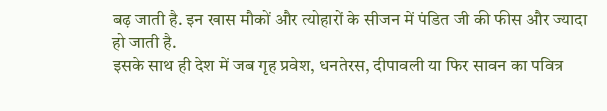बढ़ जाती है. इन खास मौकों और त्योहारों के सीजन में पंडित जी की फीस और ज्यादा हो जाती है.
इसके साथ ही देश में जब गृह प्रवेश, धनतेरस, दीपावली या फिर सावन का पवित्र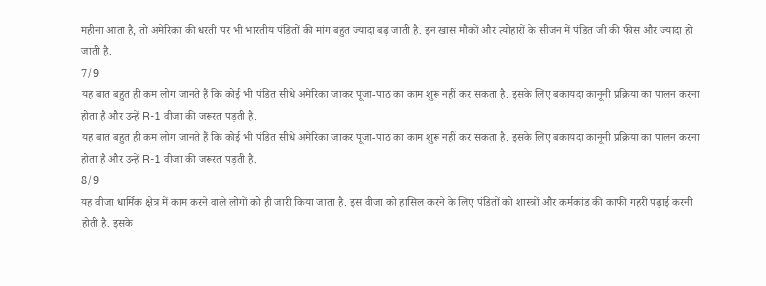महीना आता है, तो अमेरिका की धरती पर भी भारतीय पंडितों की मांग बहुत ज्यादा बढ़ जाती है. इन खास मौकों और त्योहारों के सीजन में पंडित जी की फीस और ज्यादा हो जाती है.
7/9
यह बात बहुत ही कम लोग जानते हैं कि कोई भी पंडित सीधे अमेरिका जाकर पूजा-पाठ का काम शुरू नहीं कर सकता है. इसके लिए बकायदा कानूनी प्रक्रिया का पालन करना होता है और उन्हें R-1 वीजा की जरूरत पड़ती है.
यह बात बहुत ही कम लोग जानते हैं कि कोई भी पंडित सीधे अमेरिका जाकर पूजा-पाठ का काम शुरू नहीं कर सकता है. इसके लिए बकायदा कानूनी प्रक्रिया का पालन करना होता है और उन्हें R-1 वीजा की जरूरत पड़ती है.
8/9
यह वीजा धार्मिक क्षेत्र में काम करने वाले लोगों को ही जारी किया जाता है. इस वीजा को हासिल करने के लिए पंडितों को शास्त्रों और कर्मकांड की काफी गहरी पढ़ाई करनी होती है. इसके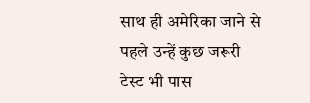साथ ही अमेरिका जाने से पहले उन्हें कुछ जरूरी टेस्ट भी पास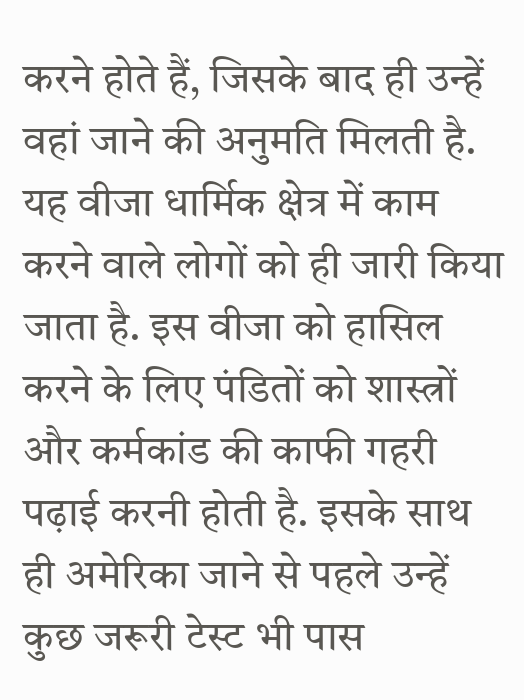करने होते हैं, जिसके बाद ही उन्हें वहां जाने की अनुमति मिलती है.
यह वीजा धार्मिक क्षेत्र में काम करने वाले लोगों को ही जारी किया जाता है. इस वीजा को हासिल करने के लिए पंडितों को शास्त्रों और कर्मकांड की काफी गहरी पढ़ाई करनी होती है. इसके साथ ही अमेरिका जाने से पहले उन्हें कुछ जरूरी टेस्ट भी पास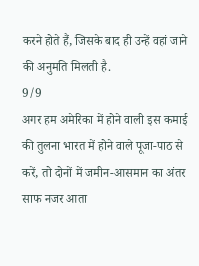करने होते हैं, जिसके बाद ही उन्हें वहां जाने की अनुमति मिलती है.
9/9
अगर हम अमेरिका में होने वाली इस कमाई की तुलना भारत में होने वाले पूजा-पाठ से करें, तो दोनों में जमीन-आसमान का अंतर साफ नजर आता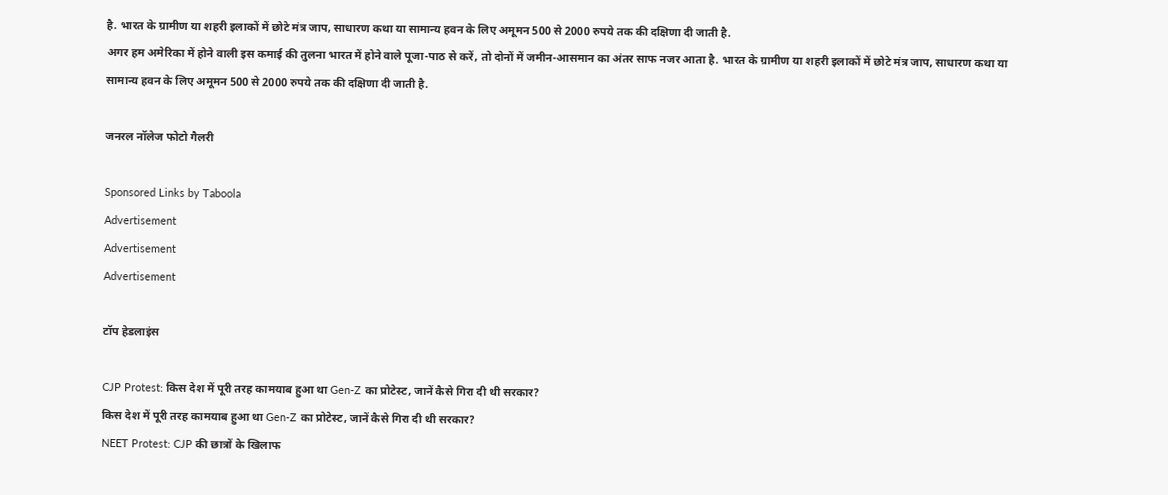है. भारत के ग्रामीण या शहरी इलाकों में छोटे मंत्र जाप, साधारण कथा या सामान्य हवन के लिए अमूमन 500 से 2000 रुपये तक की दक्षिणा दी जाती है.
अगर हम अमेरिका में होने वाली इस कमाई की तुलना भारत में होने वाले पूजा-पाठ से करें, तो दोनों में जमीन-आसमान का अंतर साफ नजर आता है. भारत के ग्रामीण या शहरी इलाकों में छोटे मंत्र जाप, साधारण कथा या सामान्य हवन के लिए अमूमन 500 से 2000 रुपये तक की दक्षिणा दी जाती है.

जनरल नॉलेज फोटो गैलरी

Sponsored Links by Taboola
Advertisement
Advertisement
Advertisement

टॉप हेडलाइंस

CJP Protest: किस देश में पूरी तरह कामयाब हुआ था Gen-Z का प्रोटेस्ट, जानें कैसे गिरा दी थी सरकार?
किस देश में पूरी तरह कामयाब हुआ था Gen-Z का प्रोटेस्ट, जानें कैसे गिरा दी थी सरकार?
NEET Protest: CJP की छात्रों के खिलाफ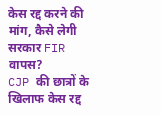केस रद्द करने की मांग, कैसे लेगी सरकार FIR वापस?
CJP की छात्रों के खिलाफ केस रद्द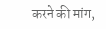करने की मांग,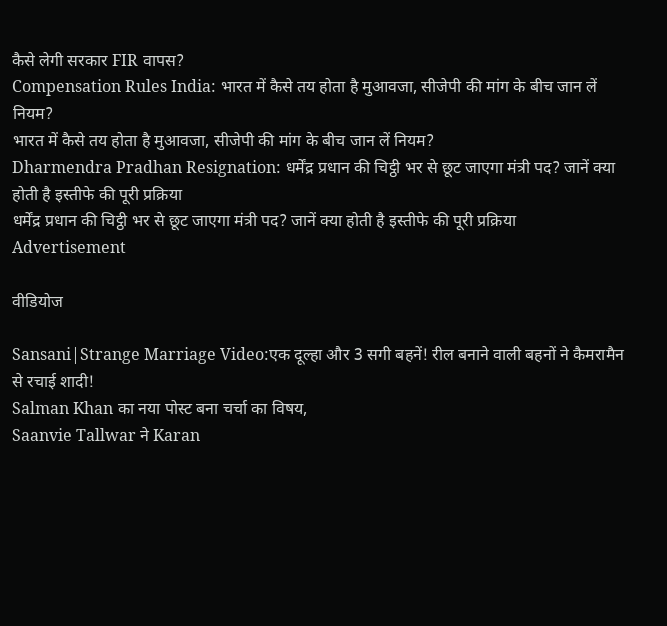कैसे लेगी सरकार FIR वापस?
Compensation Rules India: भारत में कैसे तय होता है मुआवजा, सीजेपी की मांग के बीच जान लें नियम?
भारत में कैसे तय होता है मुआवजा, सीजेपी की मांग के बीच जान लें नियम?
Dharmendra Pradhan Resignation: धर्मेंद्र प्रधान की चिट्ठी भर से छूट जाएगा मंत्री पद? जानें क्या होती है इस्तीफे की पूरी प्रक्रिया
धर्मेंद्र प्रधान की चिट्ठी भर से छूट जाएगा मंत्री पद? जानें क्या होती है इस्तीफे की पूरी प्रक्रिया
Advertisement

वीडियोज

Sansani|Strange Marriage Video:एक दूल्हा और 3 सगी बहनें! रील बनाने वाली बहनों ने कैमरामैन से रचाई शादी!
Salman Khan का नया पोस्ट बना चर्चा का विषय,
Saanvie Tallwar ने Karan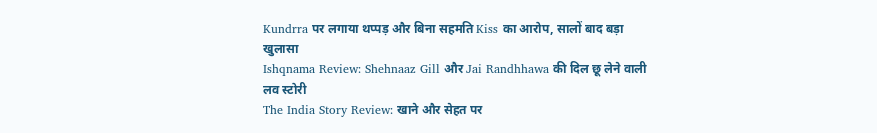Kundrra पर लगाया थप्पड़ और बिना सहमति Kiss का आरोप, सालों बाद बड़ा खुलासा
Ishqnama Review: Shehnaaz Gill और Jai Randhhawa की दिल छू लेने वाली लव स्टोरी
The India Story Review: खाने और सेहत पर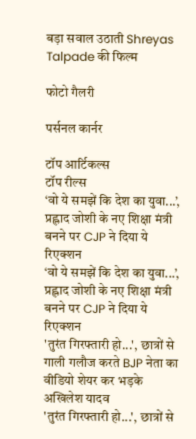बड़ा सवाल उठाती Shreyas Talpade की फिल्म

फोटो गैलरी

पर्सनल कार्नर

टॉप आर्टिकल्स
टॉप रील्स
‘वो ये समझें कि देश का युवा...’, प्रह्लाद जोशी के नए शिक्षा मंत्री बनने पर CJP ने दिया ये रिएक्शन
‘वो ये समझें कि देश का युवा...’, प्रह्लाद जोशी के नए शिक्षा मंत्री बनने पर CJP ने दिया ये रिएक्शन
'तुरंत गिरफ्तारी हो...', छात्रों से गाली गलौज करते BJP नेता का वीडियो शेयर कर भड़के अखिलेश यादव
'तुरंत गिरफ्तारी हो...', छात्रों से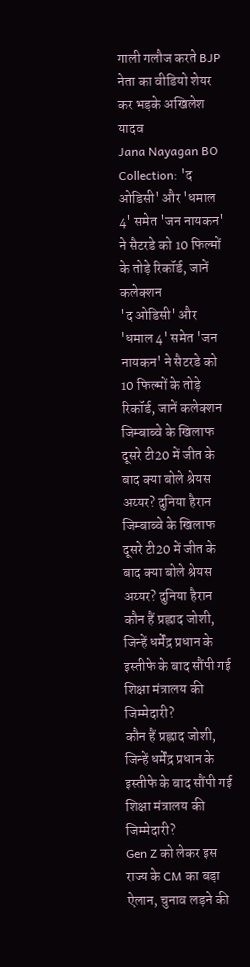गाली गलौज करते BJP नेता का वीडियो शेयर कर भड़के अखिलेश यादव
Jana Nayagan BO Collection: 'द ओडिसी' और 'धमाल 4' समेत 'जन नायकन' ने सैटरडे को 10 फिल्मों के तोड़े रिकॉर्ड, जानें कलेक्शन
'द ओडिसी' और 'धमाल 4' समेत 'जन नायकन' ने सैटरडे को 10 फिल्मों के तोड़े रिकॉर्ड, जानें कलेक्शन
जिम्बाब्वे के खिलाफ दूसरे टी20 में जीत के बाद क्या बोले श्रेयस अय्यर? दुनिया हैरान
जिम्बाब्वे के खिलाफ दूसरे टी20 में जीत के बाद क्या बोले श्रेयस अय्यर? दुनिया हैरान
कौन हैं प्रह्लाद जोशी, जिन्हें धर्मेंद्र प्रधान के इस्तीफे के बाद सौंपी गई शिक्षा मंत्रालय की जिम्मेदारी?
कौन हैं प्रह्लाद जोशी, जिन्हें धर्मेंद्र प्रधान के इस्तीफे के बाद सौंपी गई शिक्षा मंत्रालय की जिम्मेदारी?
Gen Z को लेकर इस राज्य के CM का बड़ा ऐलान, चुनाव लड़ने की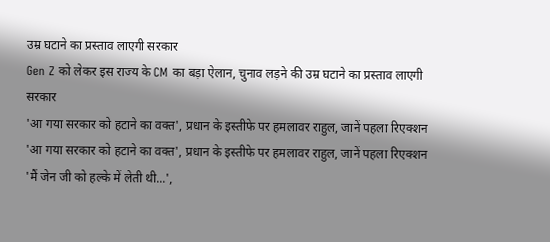उम्र घटाने का प्रस्ताव लाएगी सरकार
Gen Z को लेकर इस राज्य के CM का बड़ा ऐलान, चुनाव लड़ने की उम्र घटाने का प्रस्ताव लाएगी सरकार
'आ गया सरकार को हटाने का वक्त', प्रधान के इस्तीफे पर हमलावर राहुल, जानें पहला रिएक्शन
'आ गया सरकार को हटाने का वक्त', प्रधान के इस्तीफे पर हमलावर राहुल, जानें पहला रिएक्शन
'मैं जेन जी को हल्के में लेती थी...',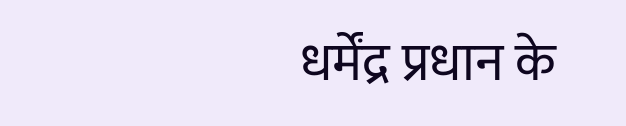धर्मेंद्र प्रधान के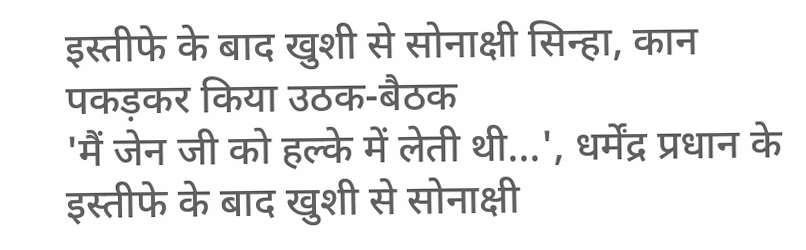इस्तीफे के बाद खुशी से सोनाक्षी सिन्हा, कान पकड़कर किया उठक-बैठक
'मैं जेन जी को हल्के में लेती थी...', धर्मेंद्र प्रधान के इस्तीफे के बाद खुशी से सोनाक्षी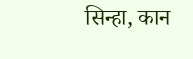सिन्हा, कान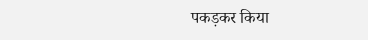पकड़कर किया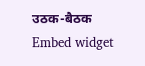उठक-बैठक
Embed widget